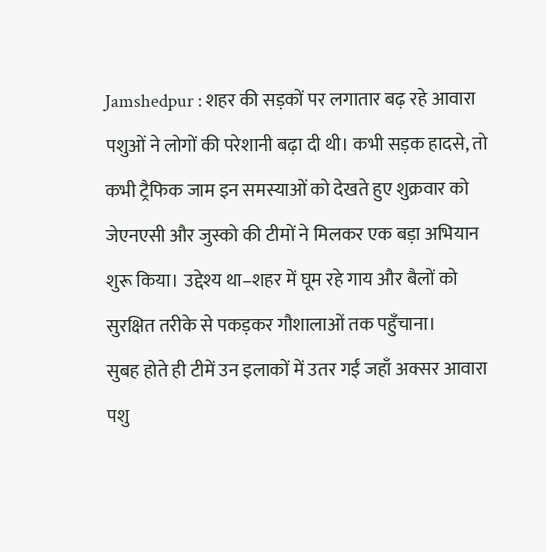Jamshedpur : शहर की सड़कों पर लगातार बढ़ रहे आवारा पशुओं ने लोगों की परेशानी बढ़ा दी थी। कभी सड़क हादसे, तो कभी ट्रैफिक जाम इन समस्याओं को देखते हुए शुक्रवार को जेएनएसी और जुस्को की टीमों ने मिलकर एक बड़ा अभियान शुरू किया। उद्देश्य था–शहर में घूम रहे गाय और बैलों को सुरक्षित तरीके से पकड़कर गौशालाओं तक पहुँचाना।
सुबह होते ही टीमें उन इलाकों में उतर गईं जहाँ अक्सर आवारा पशु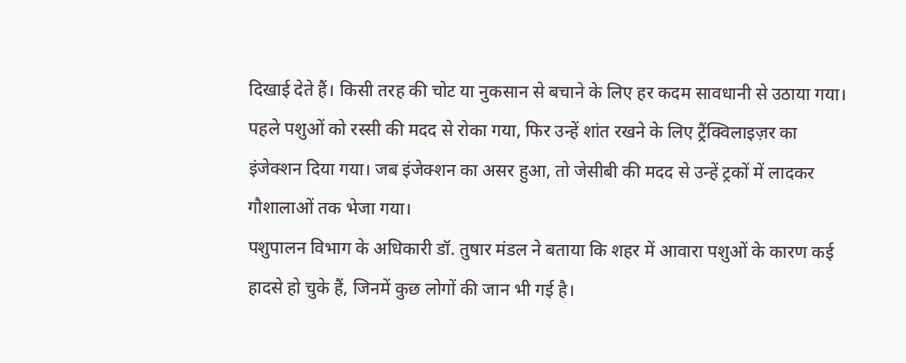दिखाई देते हैं। किसी तरह की चोट या नुकसान से बचाने के लिए हर कदम सावधानी से उठाया गया। पहले पशुओं को रस्सी की मदद से रोका गया, फिर उन्हें शांत रखने के लिए ट्रैंक्विलाइज़र का इंजेक्शन दिया गया। जब इंजेक्शन का असर हुआ, तो जेसीबी की मदद से उन्हें ट्रकों में लादकर गौशालाओं तक भेजा गया।
पशुपालन विभाग के अधिकारी डॉ. तुषार मंडल ने बताया कि शहर में आवारा पशुओं के कारण कई हादसे हो चुके हैं, जिनमें कुछ लोगों की जान भी गई है।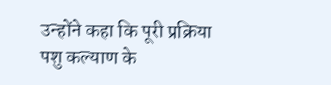उन्होंने कहा कि पूरी प्रक्रिया पशु कल्याण के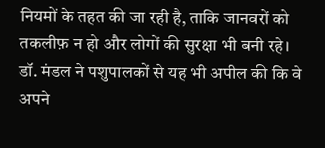नियमों के तहत की जा रही है, ताकि जानवरों को तकलीफ़ न हो और लोगों की सुरक्षा भी बनी रहे।
डॉ. मंडल ने पशुपालकों से यह भी अपील की कि वे अपने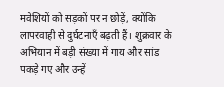मवेशियों को सड़कों पर न छोड़ें, क्योंकि लापरवाही से दुर्घटनाएँ बढ़ती हैं। शुक्रवार के अभियान में बड़ी संख्या में गाय और सांड पकड़े गए और उन्हें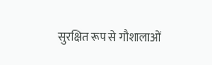सुरक्षित रूप से गौशालाओं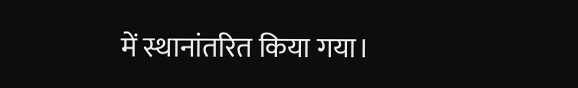में स्थानांतरित किया गया।